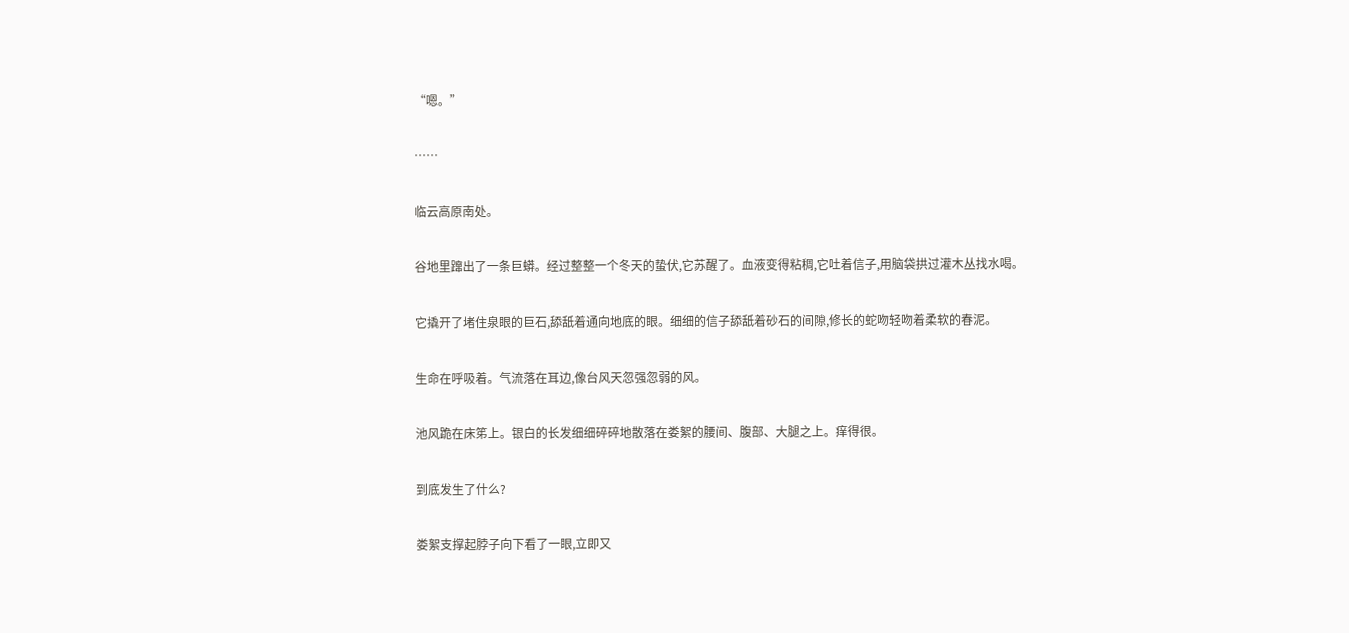“嗯。”

……

临云高原南处。

谷地里蹿出了一条巨蟒。经过整整一个冬天的蛰伏,它苏醒了。血液变得粘稠,它吐着信子,用脑袋拱过灌木丛找水喝。

它撬开了堵住泉眼的巨石,舔舐着通向地底的眼。细细的信子舔舐着砂石的间隙,修长的蛇吻轻吻着柔软的春泥。

生命在呼吸着。气流落在耳边,像台风天忽强忽弱的风。

池风跪在床笫上。银白的长发细细碎碎地散落在娄絮的腰间、腹部、大腿之上。痒得很。

到底发生了什么?

娄絮支撑起脖子向下看了一眼,立即又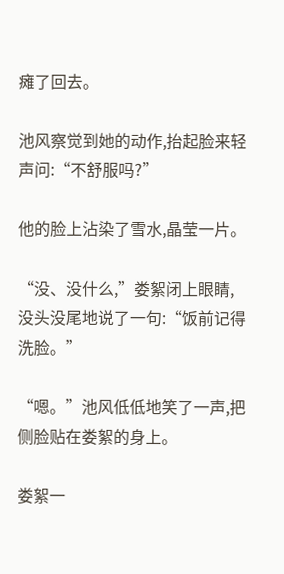瘫了回去。

池风察觉到她的动作,抬起脸来轻声问:“不舒服吗?”

他的脸上沾染了雪水,晶莹一片。

“没、没什么,”娄絮闭上眼睛,没头没尾地说了一句:“饭前记得洗脸。”

“嗯。”池风低低地笑了一声,把侧脸贴在娄絮的身上。

娄絮一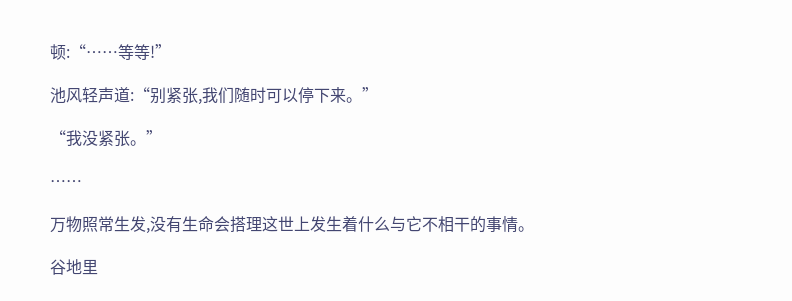顿:“……等等!”

池风轻声道:“别紧张,我们随时可以停下来。”

“我没紧张。”

……

万物照常生发,没有生命会搭理这世上发生着什么与它不相干的事情。

谷地里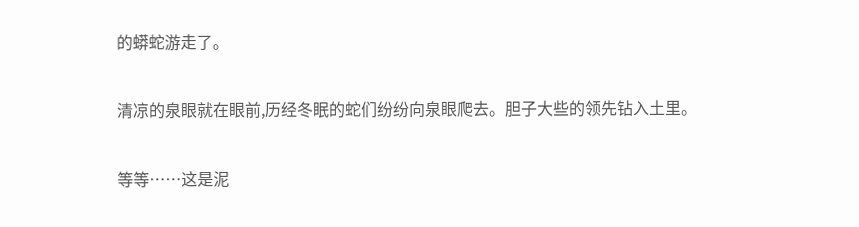的蟒蛇游走了。

清凉的泉眼就在眼前,历经冬眠的蛇们纷纷向泉眼爬去。胆子大些的领先钻入土里。

等等……这是泥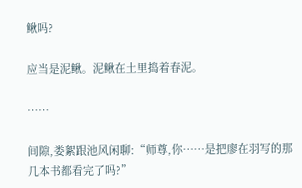鳅吗?

应当是泥鳅。泥鳅在土里捣着春泥。

……

间隙,娄絮跟池风闲聊:“师尊,你……是把廖在羽写的那几本书都看完了吗?”